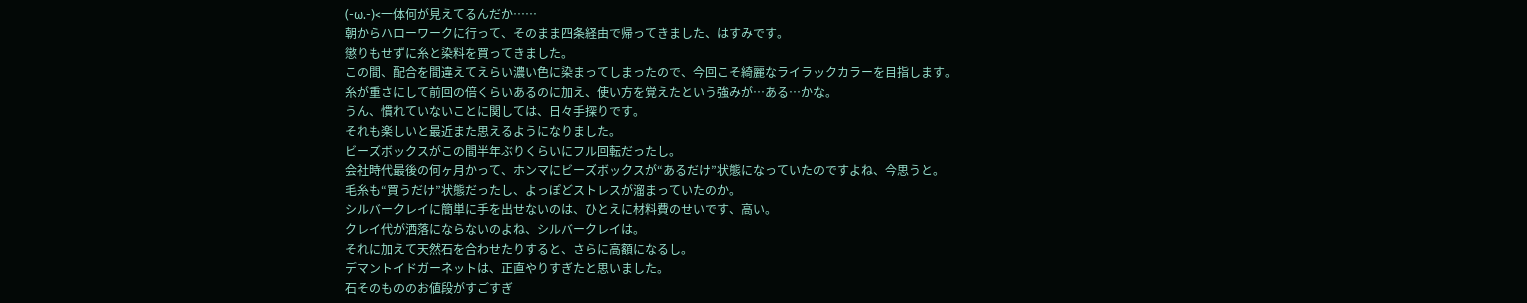(-ω.-)<一体何が見えてるんだか……
朝からハローワークに行って、そのまま四条経由で帰ってきました、はすみです。
懲りもせずに糸と染料を買ってきました。
この間、配合を間違えてえらい濃い色に染まってしまったので、今回こそ綺麗なライラックカラーを目指します。
糸が重さにして前回の倍くらいあるのに加え、使い方を覚えたという強みが…ある…かな。
うん、慣れていないことに関しては、日々手探りです。
それも楽しいと最近また思えるようになりました。
ビーズボックスがこの間半年ぶりくらいにフル回転だったし。
会社時代最後の何ヶ月かって、ホンマにビーズボックスが“あるだけ”状態になっていたのですよね、今思うと。
毛糸も“買うだけ”状態だったし、よっぽどストレスが溜まっていたのか。
シルバークレイに簡単に手を出せないのは、ひとえに材料費のせいです、高い。
クレイ代が洒落にならないのよね、シルバークレイは。
それに加えて天然石を合わせたりすると、さらに高額になるし。
デマントイドガーネットは、正直やりすぎたと思いました。
石そのもののお値段がすごすぎ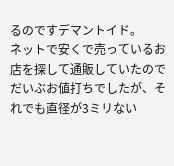るのですデマントイド。
ネットで安くで売っているお店を探して通販していたのでだいぶお値打ちでしたが、それでも直径が3ミリない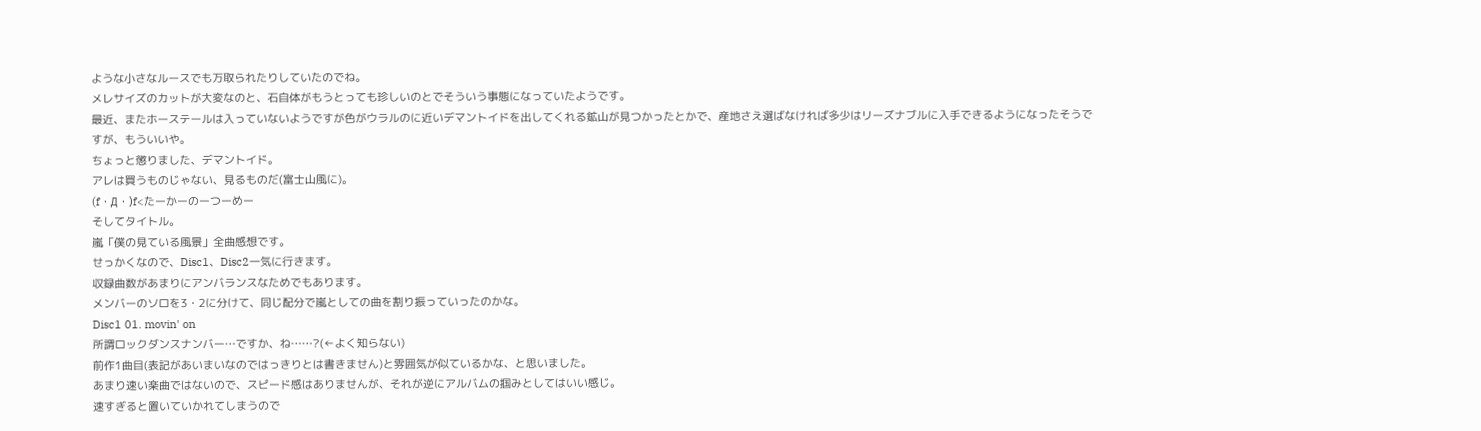ような小さなルースでも万取られたりしていたのでね。
メレサイズのカットが大変なのと、石自体がもうとっても珍しいのとでそういう事態になっていたようです。
最近、またホーステールは入っていないようですが色がウラルのに近いデマントイドを出してくれる鉱山が見つかったとかで、産地さえ選ばなければ多少はリーズナブルに入手できるようになったそうですが、もういいや。
ちょっと懲りました、デマントイド。
アレは買うものじゃない、見るものだ(富士山風に)。
(f・Д・)f<たーかーのーつーめー
そしてタイトル。
嵐「僕の見ている風景」全曲感想です。
せっかくなので、Disc1、Disc2一気に行きます。
収録曲数があまりにアンバランスなためでもあります。
メンバーのソロを3・2に分けて、同じ配分で嵐としての曲を割り振っていったのかな。
Disc1 01. movin' on
所謂ロックダンスナンバー…ですか、ね……?(←よく知らない)
前作1曲目(表記があいまいなのではっきりとは書きません)と雰囲気が似ているかな、と思いました。
あまり速い楽曲ではないので、スピード感はありませんが、それが逆にアルバムの掴みとしてはいい感じ。
速すぎると置いていかれてしまうので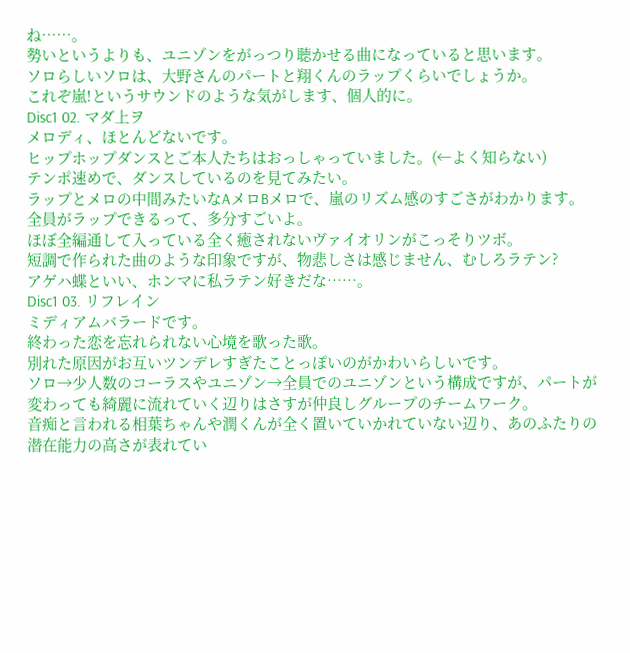ね……。
勢いというよりも、ユニゾンをがっつり聴かせる曲になっていると思います。
ソロらしいソロは、大野さんのパートと翔くんのラップくらいでしょうか。
これぞ嵐!というサウンドのような気がします、個人的に。
Disc1 02. マダ上ヲ
メロディ、ほとんどないです。
ヒップホップダンスとご本人たちはおっしゃっていました。(←よく知らない)
テンポ速めで、ダンスしているのを見てみたい。
ラップとメロの中間みたいなAメロBメロで、嵐のリズム感のすごさがわかります。
全員がラップできるって、多分すごいよ。
ほぼ全編通して入っている全く癒されないヴァイオリンがこっそりツボ。
短調で作られた曲のような印象ですが、物悲しさは感じません、むしろラテン?
アゲハ蝶といい、ホンマに私ラテン好きだな……。
Disc1 03. リフレイン
ミディアムバラードです。
終わった恋を忘れられない心境を歌った歌。
別れた原因がお互いツンデレすぎたことっぽいのがかわいらしいです。
ソロ→少人数のコーラスやユニゾン→全員でのユニゾンという構成ですが、パートが変わっても綺麗に流れていく辺りはさすが仲良しグループのチームワーク。
音痴と言われる相葉ちゃんや潤くんが全く置いていかれていない辺り、あのふたりの潜在能力の高さが表れてい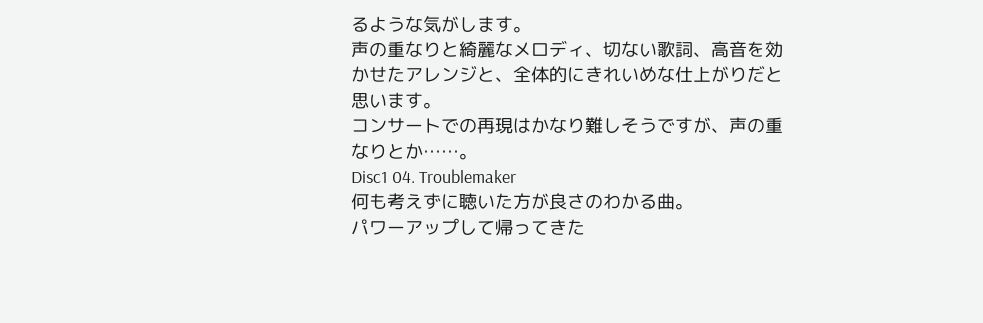るような気がします。
声の重なりと綺麗なメロディ、切ない歌詞、高音を効かせたアレンジと、全体的にきれいめな仕上がりだと思います。
コンサートでの再現はかなり難しそうですが、声の重なりとか……。
Disc1 04. Troublemaker
何も考えずに聴いた方が良さのわかる曲。
パワーアップして帰ってきた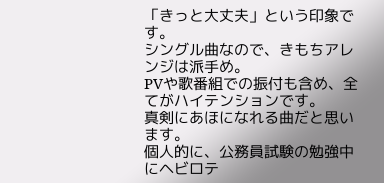「きっと大丈夫」という印象です。
シングル曲なので、きもちアレンジは派手め。
PVや歌番組での振付も含め、全てがハイテンションです。
真剣にあほになれる曲だと思います。
個人的に、公務員試験の勉強中にヘビロテ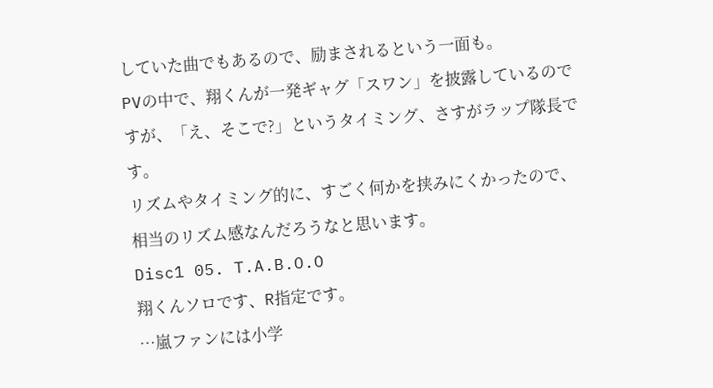していた曲でもあるので、励まされるという一面も。
PVの中で、翔くんが一発ギャグ「スワン」を披露しているのですが、「え、そこで?」というタイミング、さすがラップ隊長です。
リズムやタイミング的に、すごく何かを挟みにくかったので、相当のリズム感なんだろうなと思います。
Disc1 05. T.A.B.O.O
翔くんソロです、R指定です。
…嵐ファンには小学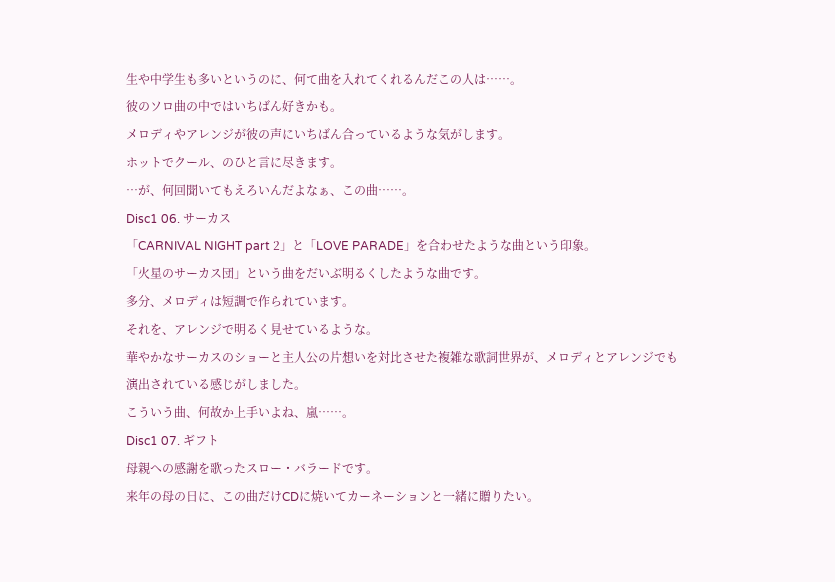生や中学生も多いというのに、何て曲を入れてくれるんだこの人は……。
彼のソロ曲の中ではいちばん好きかも。
メロディやアレンジが彼の声にいちばん合っているような気がします。
ホットでクール、のひと言に尽きます。
…が、何回聞いてもえろいんだよなぁ、この曲……。
Disc1 06. サーカス
「CARNIVAL NIGHT part 2」と「LOVE PARADE」を合わせたような曲という印象。
「火星のサーカス団」という曲をだいぶ明るくしたような曲です。
多分、メロディは短調で作られています。
それを、アレンジで明るく見せているような。
華やかなサーカスのショーと主人公の片想いを対比させた複雑な歌詞世界が、メロディとアレンジでも演出されている感じがしました。
こういう曲、何故か上手いよね、嵐……。
Disc1 07. ギフト
母親への感謝を歌ったスロー・バラードです。
来年の母の日に、この曲だけCDに焼いてカーネーションと一緒に贈りたい。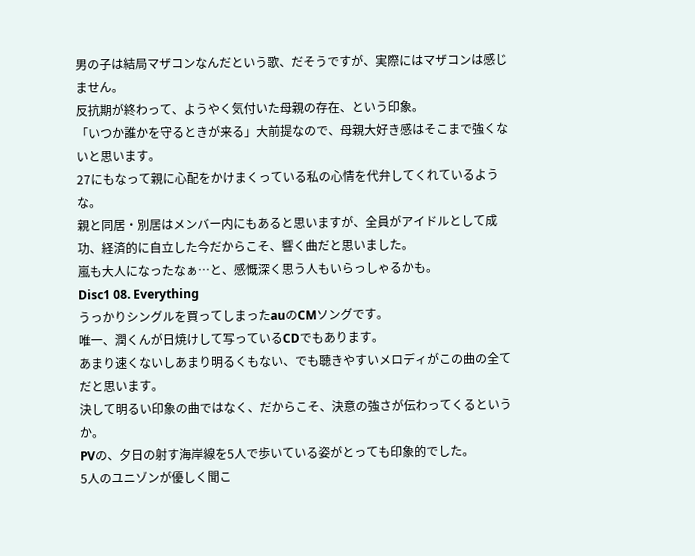男の子は結局マザコンなんだという歌、だそうですが、実際にはマザコンは感じません。
反抗期が終わって、ようやく気付いた母親の存在、という印象。
「いつか誰かを守るときが来る」大前提なので、母親大好き感はそこまで強くないと思います。
27にもなって親に心配をかけまくっている私の心情を代弁してくれているような。
親と同居・別居はメンバー内にもあると思いますが、全員がアイドルとして成功、経済的に自立した今だからこそ、響く曲だと思いました。
嵐も大人になったなぁ…と、感慨深く思う人もいらっしゃるかも。
Disc1 08. Everything
うっかりシングルを買ってしまったauのCMソングです。
唯一、潤くんが日焼けして写っているCDでもあります。
あまり速くないしあまり明るくもない、でも聴きやすいメロディがこの曲の全てだと思います。
決して明るい印象の曲ではなく、だからこそ、決意の強さが伝わってくるというか。
PVの、夕日の射す海岸線を5人で歩いている姿がとっても印象的でした。
5人のユニゾンが優しく聞こ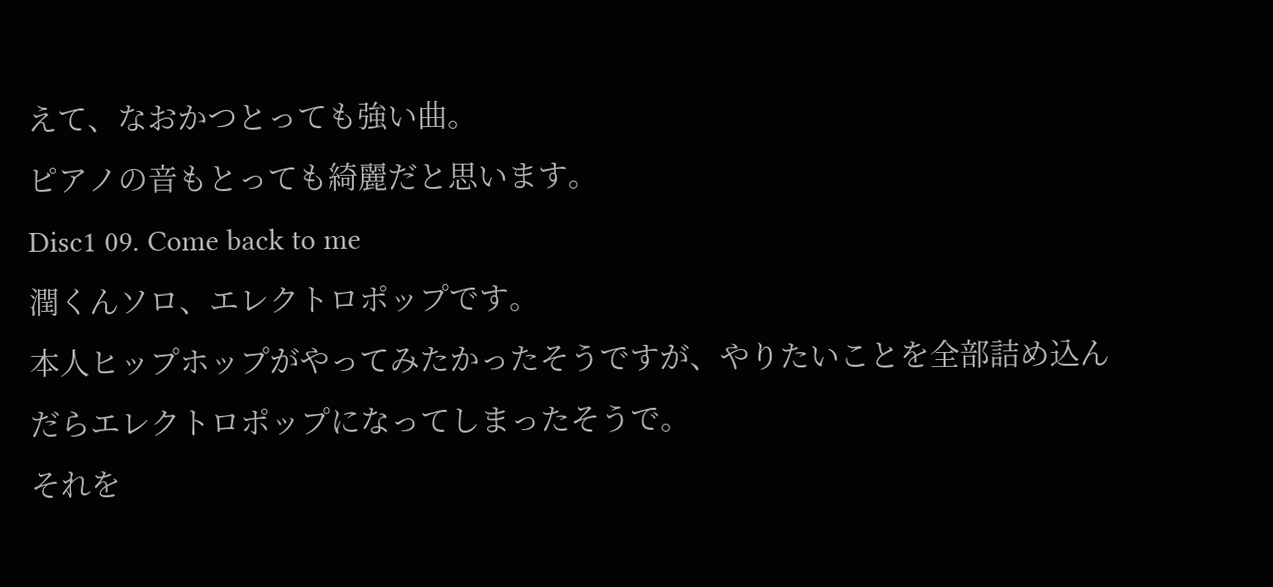えて、なおかつとっても強い曲。
ピアノの音もとっても綺麗だと思います。
Disc1 09. Come back to me
潤くんソロ、エレクトロポップです。
本人ヒップホップがやってみたかったそうですが、やりたいことを全部詰め込んだらエレクトロポップになってしまったそうで。
それを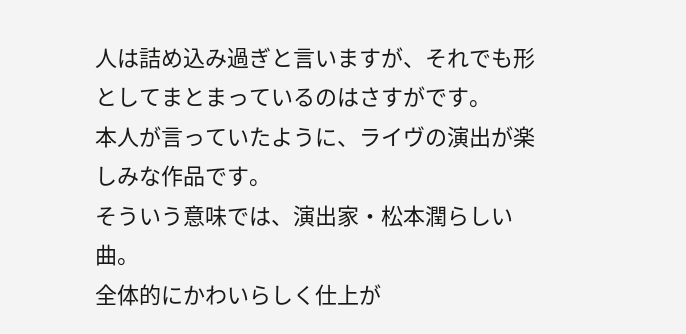人は詰め込み過ぎと言いますが、それでも形としてまとまっているのはさすがです。
本人が言っていたように、ライヴの演出が楽しみな作品です。
そういう意味では、演出家・松本潤らしい曲。
全体的にかわいらしく仕上が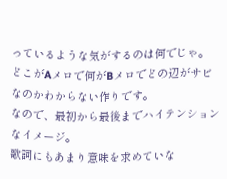っているような気がするのは何でじゃ。
どこがAメロで何がBメロでどの辺がサビなのかわからない作りです。
なので、最初から最後までハイテンションなイメージ。
歌詞にもあまり意味を求めていな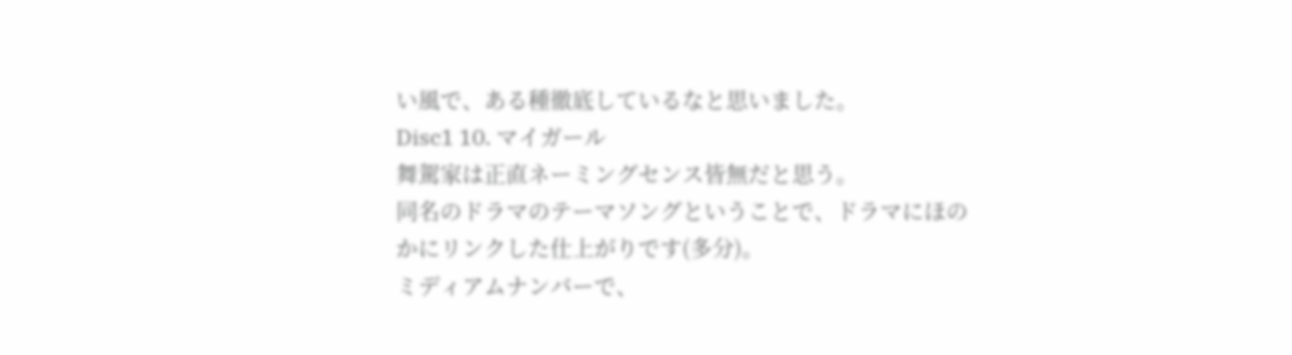い風で、ある種徹底しているなと思いました。
Disc1 10. マイガール
舞駕家は正直ネーミングセンス皆無だと思う。
同名のドラマのテーマソングということで、ドラマにほのかにリンクした仕上がりです(多分)。
ミディアムナンバーで、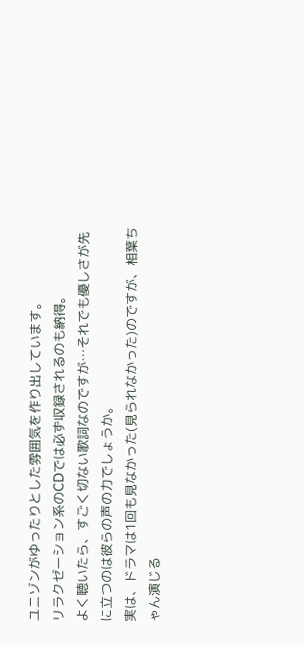ユニゾンがゆったりとした雰囲気を作り出しています。
リラクゼーション系のCDでは必ず収録されるのも納得。
よく聴いたら、すごく切ない歌詞なのですが…それでも優しさが先に立つのは彼らの声の力でしょうか。
実は、ドラマは1回も見なかった(見られなかった)のですが、相葉ちゃん演じる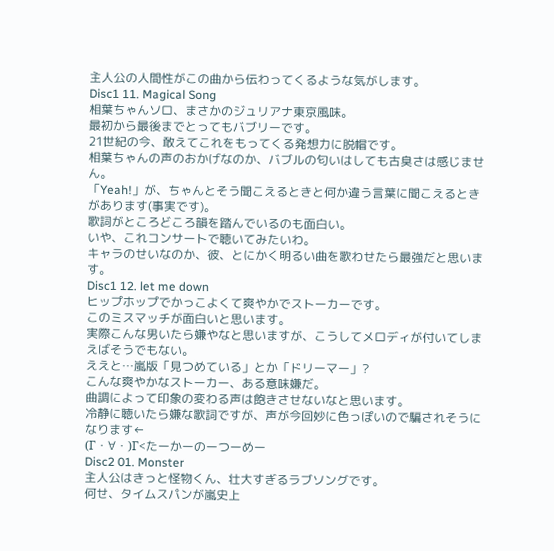主人公の人間性がこの曲から伝わってくるような気がします。
Disc1 11. Magical Song
相葉ちゃんソロ、まさかのジュリアナ東京風味。
最初から最後までとってもバブリーです。
21世紀の今、敢えてこれをもってくる発想力に脱帽です。
相葉ちゃんの声のおかげなのか、バブルの匂いはしても古臭さは感じません。
「Yeah!」が、ちゃんとそう聞こえるときと何か違う言葉に聞こえるときがあります(事実です)。
歌詞がところどころ韻を踏んでいるのも面白い。
いや、これコンサートで聴いてみたいわ。
キャラのせいなのか、彼、とにかく明るい曲を歌わせたら最強だと思います。
Disc1 12. let me down
ヒップホップでかっこよくて爽やかでストーカーです。
このミスマッチが面白いと思います。
実際こんな男いたら嫌やなと思いますが、こうしてメロディが付いてしまえばそうでもない。
ええと…嵐版「見つめている」とか「ドリーマー」?
こんな爽やかなストーカー、ある意味嫌だ。
曲調によって印象の変わる声は飽きさせないなと思います。
冷静に聴いたら嫌な歌詞ですが、声が今回妙に色っぽいので騙されそうになります←
(Γ・∀・)Γ<たーかーのーつーめー
Disc2 01. Monster
主人公はきっと怪物くん、壮大すぎるラブソングです。
何せ、タイムスパンが嵐史上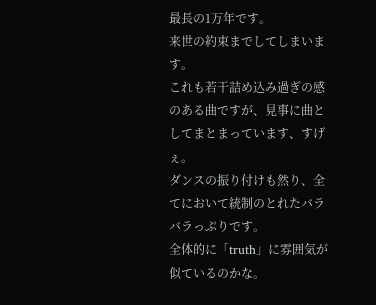最長の1万年です。
来世の約束までしてしまいます。
これも若干詰め込み過ぎの感のある曲ですが、見事に曲としてまとまっています、すげぇ。
ダンスの振り付けも然り、全てにおいて統制のとれたバラバラっぷりです。
全体的に「truth」に雰囲気が似ているのかな。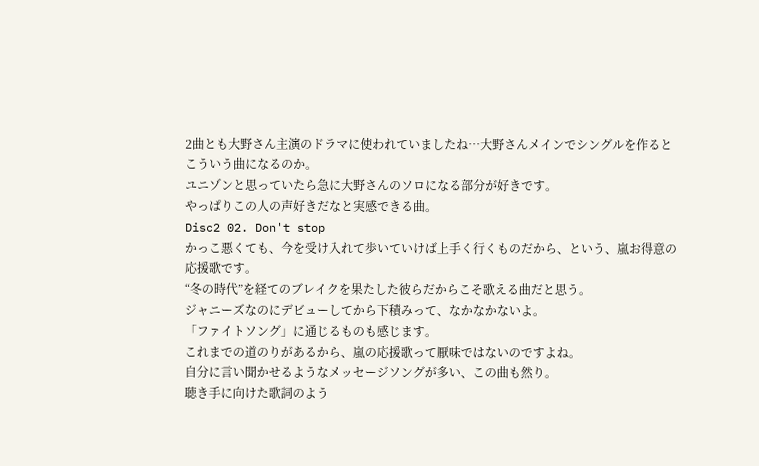2曲とも大野さん主演のドラマに使われていましたね…大野さんメインでシングルを作るとこういう曲になるのか。
ユニゾンと思っていたら急に大野さんのソロになる部分が好きです。
やっぱりこの人の声好きだなと実感できる曲。
Disc2 02. Don't stop
かっこ悪くても、今を受け入れて歩いていけば上手く行くものだから、という、嵐お得意の応援歌です。
“冬の時代”を経てのブレイクを果たした彼らだからこそ歌える曲だと思う。
ジャニーズなのにデビューしてから下積みって、なかなかないよ。
「ファイトソング」に通じるものも感じます。
これまでの道のりがあるから、嵐の応援歌って厭味ではないのですよね。
自分に言い聞かせるようなメッセージソングが多い、この曲も然り。
聴き手に向けた歌詞のよう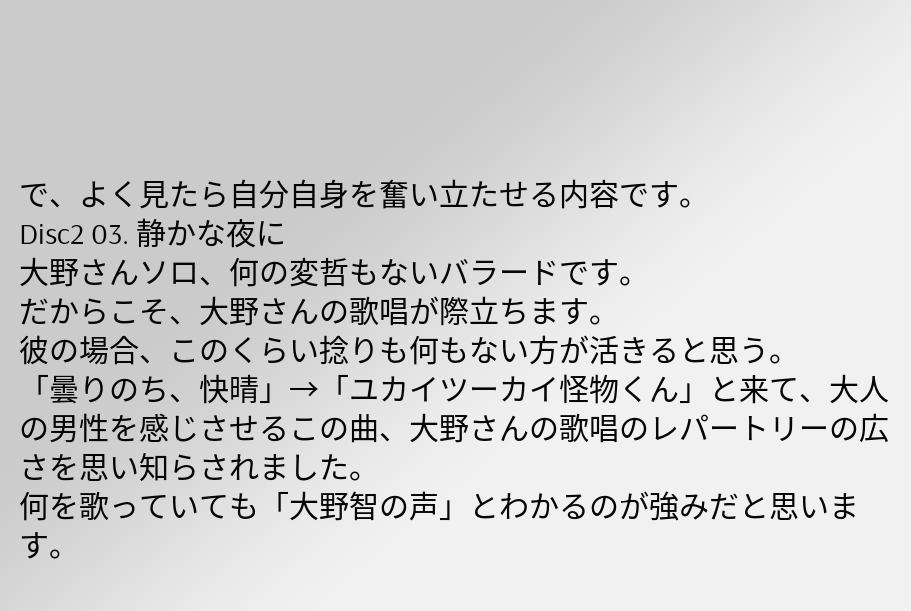で、よく見たら自分自身を奮い立たせる内容です。
Disc2 03. 静かな夜に
大野さんソロ、何の変哲もないバラードです。
だからこそ、大野さんの歌唱が際立ちます。
彼の場合、このくらい捻りも何もない方が活きると思う。
「曇りのち、快晴」→「ユカイツーカイ怪物くん」と来て、大人の男性を感じさせるこの曲、大野さんの歌唱のレパートリーの広さを思い知らされました。
何を歌っていても「大野智の声」とわかるのが強みだと思います。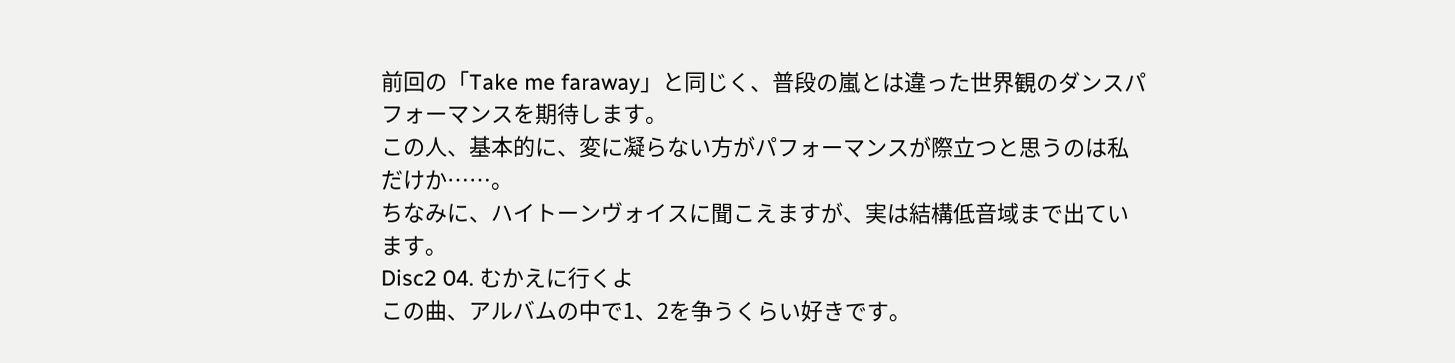前回の「Take me faraway」と同じく、普段の嵐とは違った世界観のダンスパフォーマンスを期待します。
この人、基本的に、変に凝らない方がパフォーマンスが際立つと思うのは私だけか……。
ちなみに、ハイトーンヴォイスに聞こえますが、実は結構低音域まで出ています。
Disc2 04. むかえに行くよ
この曲、アルバムの中で1、2を争うくらい好きです。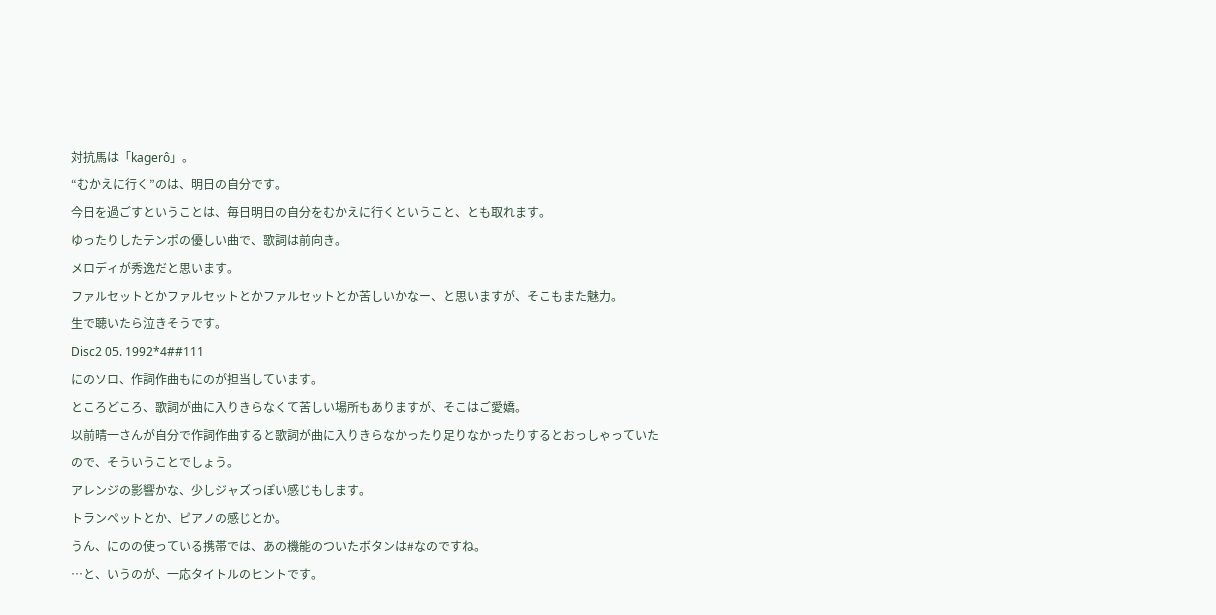対抗馬は「kagerô」。
“むかえに行く”のは、明日の自分です。
今日を過ごすということは、毎日明日の自分をむかえに行くということ、とも取れます。
ゆったりしたテンポの優しい曲で、歌詞は前向き。
メロディが秀逸だと思います。
ファルセットとかファルセットとかファルセットとか苦しいかなー、と思いますが、そこもまた魅力。
生で聴いたら泣きそうです。
Disc2 05. 1992*4##111
にのソロ、作詞作曲もにのが担当しています。
ところどころ、歌詞が曲に入りきらなくて苦しい場所もありますが、そこはご愛嬌。
以前晴一さんが自分で作詞作曲すると歌詞が曲に入りきらなかったり足りなかったりするとおっしゃっていたので、そういうことでしょう。
アレンジの影響かな、少しジャズっぽい感じもします。
トランペットとか、ピアノの感じとか。
うん、にのの使っている携帯では、あの機能のついたボタンは#なのですね。
…と、いうのが、一応タイトルのヒントです。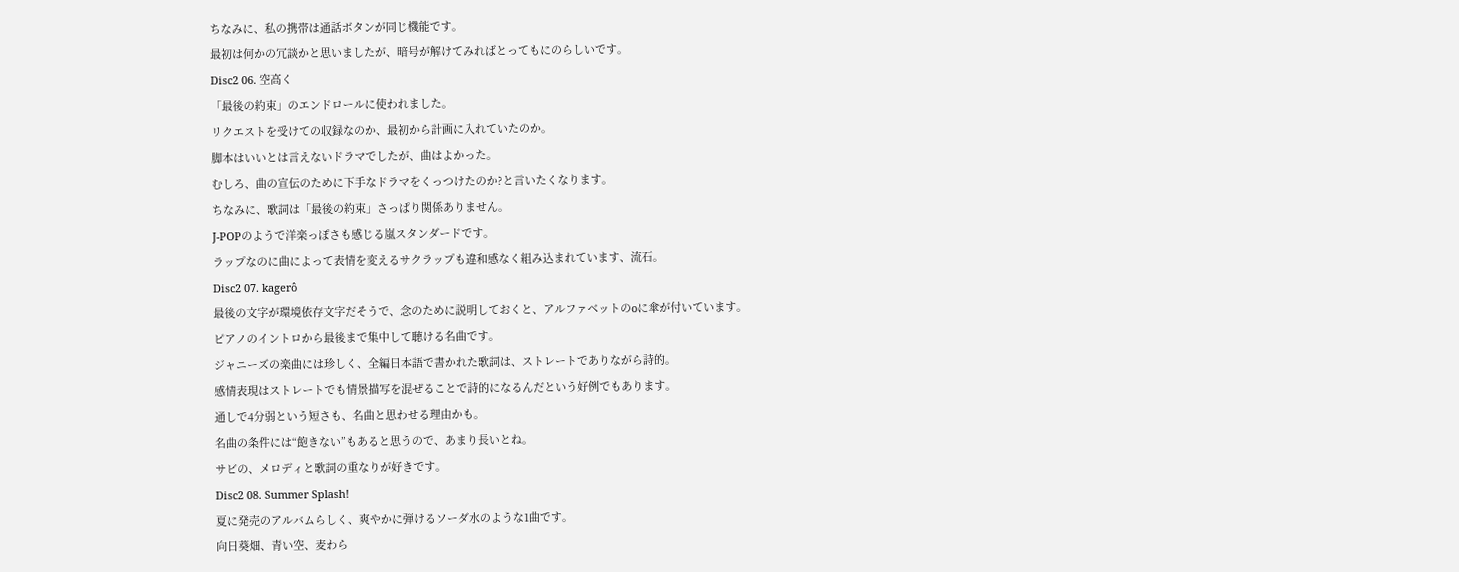ちなみに、私の携帯は通話ボタンが同じ機能です。
最初は何かの冗談かと思いましたが、暗号が解けてみればとってもにのらしいです。
Disc2 06. 空高く
「最後の約束」のエンドロールに使われました。
リクエストを受けての収録なのか、最初から計画に入れていたのか。
脚本はいいとは言えないドラマでしたが、曲はよかった。
むしろ、曲の宣伝のために下手なドラマをくっつけたのか?と言いたくなります。
ちなみに、歌詞は「最後の約束」さっぱり関係ありません。
J-POPのようで洋楽っぽさも感じる嵐スタンダードです。
ラップなのに曲によって表情を変えるサクラップも違和感なく組み込まれています、流石。
Disc2 07. kagerô
最後の文字が環境依存文字だそうで、念のために説明しておくと、アルファベットのoに傘が付いています。
ピアノのイントロから最後まで集中して聴ける名曲です。
ジャニーズの楽曲には珍しく、全編日本語で書かれた歌詞は、ストレートでありながら詩的。
感情表現はストレートでも情景描写を混ぜることで詩的になるんだという好例でもあります。
通しで4分弱という短さも、名曲と思わせる理由かも。
名曲の条件には“飽きない”もあると思うので、あまり長いとね。
サビの、メロディと歌詞の重なりが好きです。
Disc2 08. Summer Splash!
夏に発売のアルバムらしく、爽やかに弾けるソーダ水のような1曲です。
向日葵畑、青い空、麦わら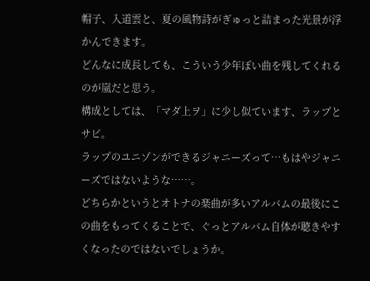帽子、入道雲と、夏の風物詩がぎゅっと詰まった光景が浮かんできます。
どんなに成長しても、こういう少年ぽい曲を残してくれるのが嵐だと思う。
構成としては、「マダ上ヲ」に少し似ています、ラップとサビ。
ラップのユニゾンができるジャニーズって…もはやジャニーズではないような……。
どちらかというとオトナの楽曲が多いアルバムの最後にこの曲をもってくることで、ぐっとアルバム自体が聴きやすくなったのではないでしょうか。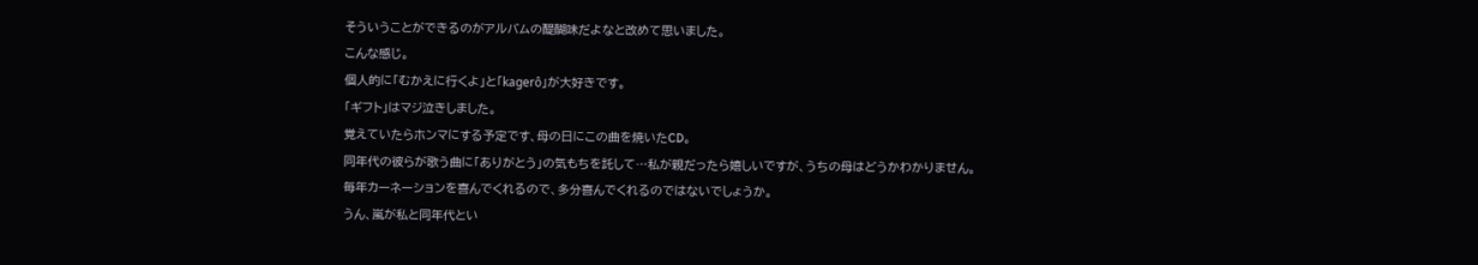そういうことができるのがアルバムの醍醐味だよなと改めて思いました。
こんな感じ。
個人的に「むかえに行くよ」と「kagerô」が大好きです。
「ギフト」はマジ泣きしました。
覚えていたらホンマにする予定です、母の日にこの曲を焼いたCD。
同年代の彼らが歌う曲に「ありがとう」の気もちを託して…私が親だったら嬉しいですが、うちの母はどうかわかりません。
毎年カーネーションを喜んでくれるので、多分喜んでくれるのではないでしょうか。
うん、嵐が私と同年代とい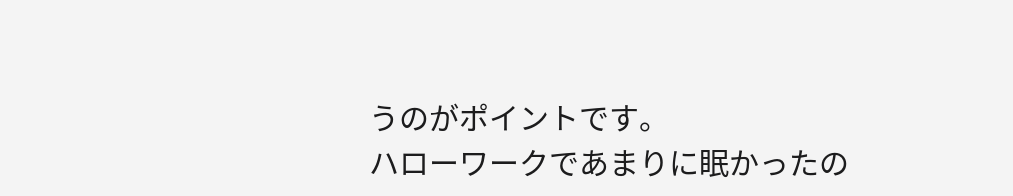うのがポイントです。
ハローワークであまりに眠かったの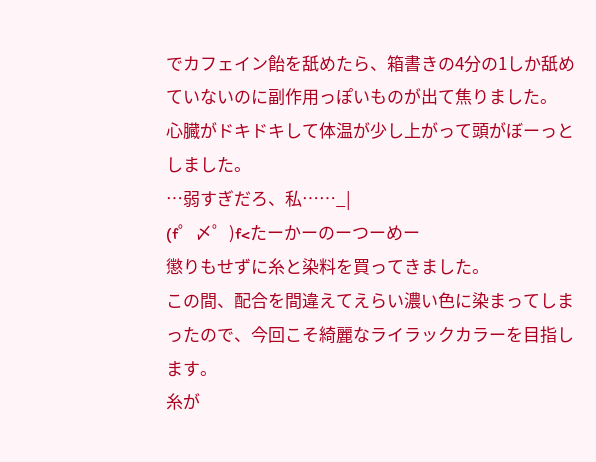でカフェイン飴を舐めたら、箱書きの4分の1しか舐めていないのに副作用っぽいものが出て焦りました。
心臓がドキドキして体温が少し上がって頭がぼーっとしました。
…弱すぎだろ、私……_|
(f゜〆゜)f<たーかーのーつーめー
懲りもせずに糸と染料を買ってきました。
この間、配合を間違えてえらい濃い色に染まってしまったので、今回こそ綺麗なライラックカラーを目指します。
糸が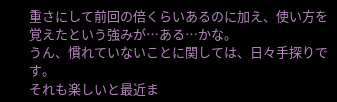重さにして前回の倍くらいあるのに加え、使い方を覚えたという強みが…ある…かな。
うん、慣れていないことに関しては、日々手探りです。
それも楽しいと最近ま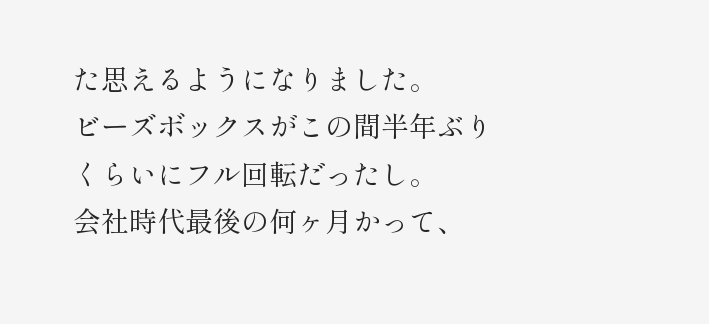た思えるようになりました。
ビーズボックスがこの間半年ぶりくらいにフル回転だったし。
会社時代最後の何ヶ月かって、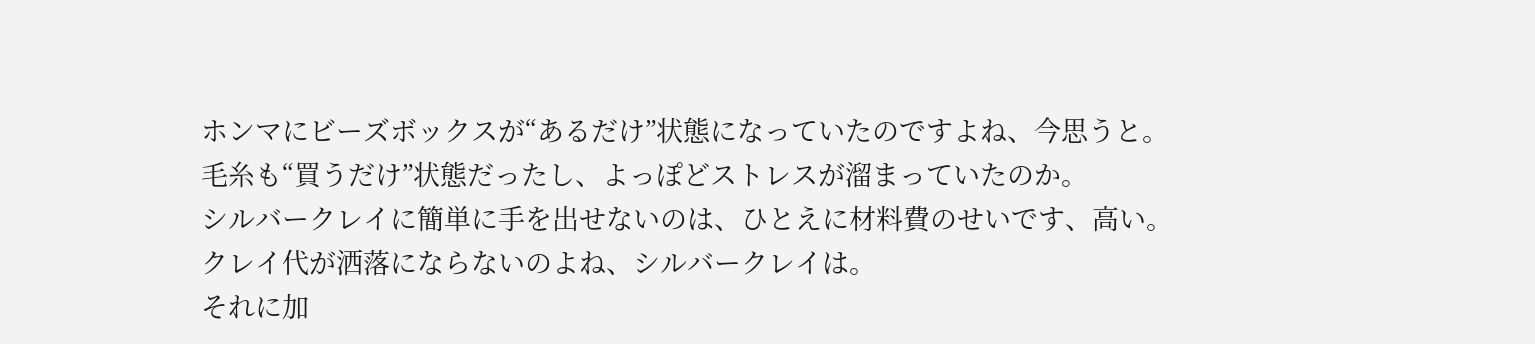ホンマにビーズボックスが“あるだけ”状態になっていたのですよね、今思うと。
毛糸も“買うだけ”状態だったし、よっぽどストレスが溜まっていたのか。
シルバークレイに簡単に手を出せないのは、ひとえに材料費のせいです、高い。
クレイ代が洒落にならないのよね、シルバークレイは。
それに加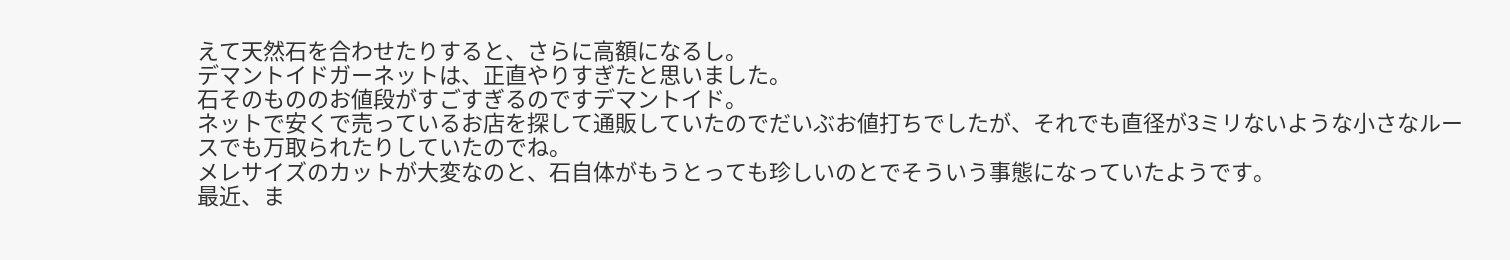えて天然石を合わせたりすると、さらに高額になるし。
デマントイドガーネットは、正直やりすぎたと思いました。
石そのもののお値段がすごすぎるのですデマントイド。
ネットで安くで売っているお店を探して通販していたのでだいぶお値打ちでしたが、それでも直径が3ミリないような小さなルースでも万取られたりしていたのでね。
メレサイズのカットが大変なのと、石自体がもうとっても珍しいのとでそういう事態になっていたようです。
最近、ま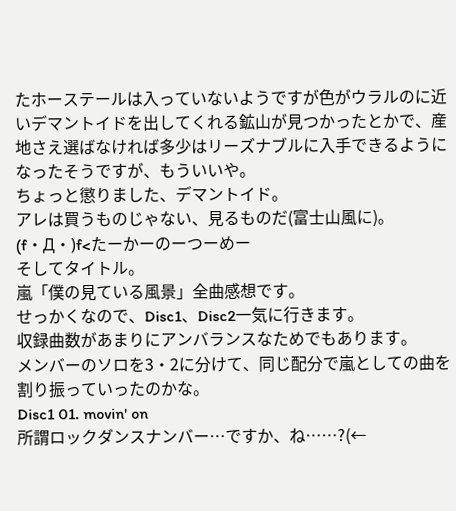たホーステールは入っていないようですが色がウラルのに近いデマントイドを出してくれる鉱山が見つかったとかで、産地さえ選ばなければ多少はリーズナブルに入手できるようになったそうですが、もういいや。
ちょっと懲りました、デマントイド。
アレは買うものじゃない、見るものだ(富士山風に)。
(f・Д・)f<たーかーのーつーめー
そしてタイトル。
嵐「僕の見ている風景」全曲感想です。
せっかくなので、Disc1、Disc2一気に行きます。
収録曲数があまりにアンバランスなためでもあります。
メンバーのソロを3・2に分けて、同じ配分で嵐としての曲を割り振っていったのかな。
Disc1 01. movin' on
所謂ロックダンスナンバー…ですか、ね……?(←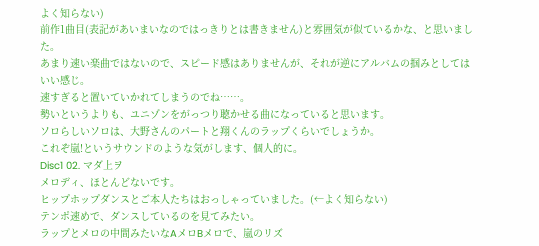よく知らない)
前作1曲目(表記があいまいなのではっきりとは書きません)と雰囲気が似ているかな、と思いました。
あまり速い楽曲ではないので、スピード感はありませんが、それが逆にアルバムの掴みとしてはいい感じ。
速すぎると置いていかれてしまうのでね……。
勢いというよりも、ユニゾンをがっつり聴かせる曲になっていると思います。
ソロらしいソロは、大野さんのパートと翔くんのラップくらいでしょうか。
これぞ嵐!というサウンドのような気がします、個人的に。
Disc1 02. マダ上ヲ
メロディ、ほとんどないです。
ヒップホップダンスとご本人たちはおっしゃっていました。(←よく知らない)
テンポ速めで、ダンスしているのを見てみたい。
ラップとメロの中間みたいなAメロBメロで、嵐のリズ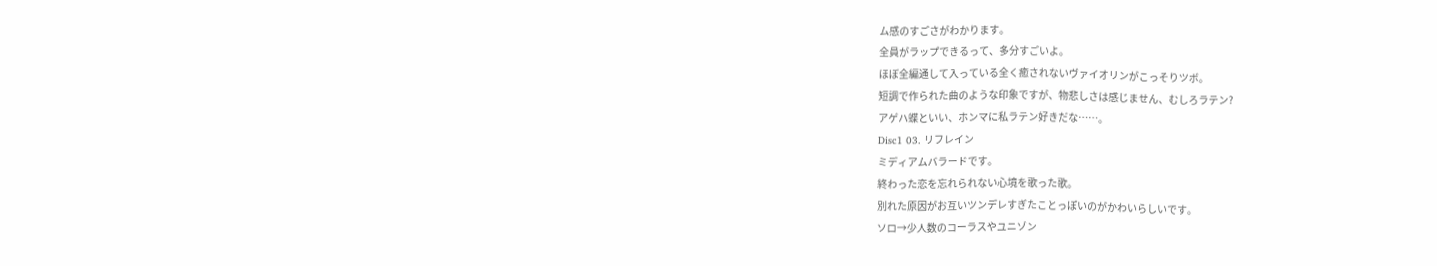ム感のすごさがわかります。
全員がラップできるって、多分すごいよ。
ほぼ全編通して入っている全く癒されないヴァイオリンがこっそりツボ。
短調で作られた曲のような印象ですが、物悲しさは感じません、むしろラテン?
アゲハ蝶といい、ホンマに私ラテン好きだな……。
Disc1 03. リフレイン
ミディアムバラードです。
終わった恋を忘れられない心境を歌った歌。
別れた原因がお互いツンデレすぎたことっぽいのがかわいらしいです。
ソロ→少人数のコーラスやユニゾン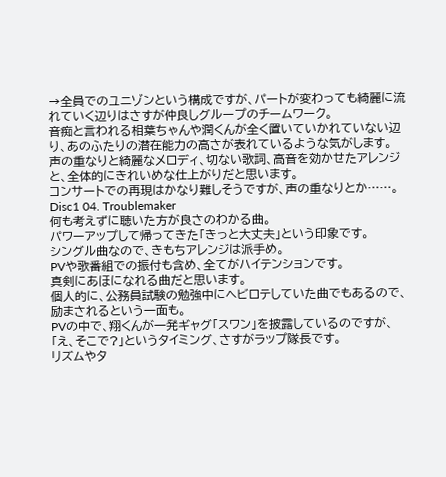→全員でのユニゾンという構成ですが、パートが変わっても綺麗に流れていく辺りはさすが仲良しグループのチームワーク。
音痴と言われる相葉ちゃんや潤くんが全く置いていかれていない辺り、あのふたりの潜在能力の高さが表れているような気がします。
声の重なりと綺麗なメロディ、切ない歌詞、高音を効かせたアレンジと、全体的にきれいめな仕上がりだと思います。
コンサートでの再現はかなり難しそうですが、声の重なりとか……。
Disc1 04. Troublemaker
何も考えずに聴いた方が良さのわかる曲。
パワーアップして帰ってきた「きっと大丈夫」という印象です。
シングル曲なので、きもちアレンジは派手め。
PVや歌番組での振付も含め、全てがハイテンションです。
真剣にあほになれる曲だと思います。
個人的に、公務員試験の勉強中にヘビロテしていた曲でもあるので、励まされるという一面も。
PVの中で、翔くんが一発ギャグ「スワン」を披露しているのですが、「え、そこで?」というタイミング、さすがラップ隊長です。
リズムやタ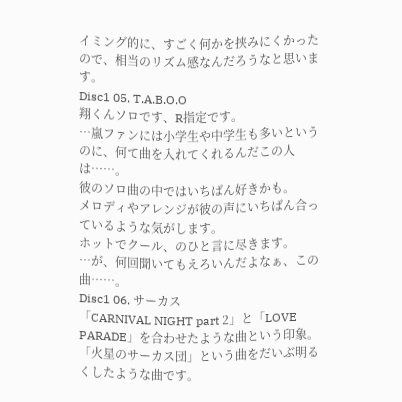イミング的に、すごく何かを挟みにくかったので、相当のリズム感なんだろうなと思います。
Disc1 05. T.A.B.O.O
翔くんソロです、R指定です。
…嵐ファンには小学生や中学生も多いというのに、何て曲を入れてくれるんだこの人は……。
彼のソロ曲の中ではいちばん好きかも。
メロディやアレンジが彼の声にいちばん合っているような気がします。
ホットでクール、のひと言に尽きます。
…が、何回聞いてもえろいんだよなぁ、この曲……。
Disc1 06. サーカス
「CARNIVAL NIGHT part 2」と「LOVE PARADE」を合わせたような曲という印象。
「火星のサーカス団」という曲をだいぶ明るくしたような曲です。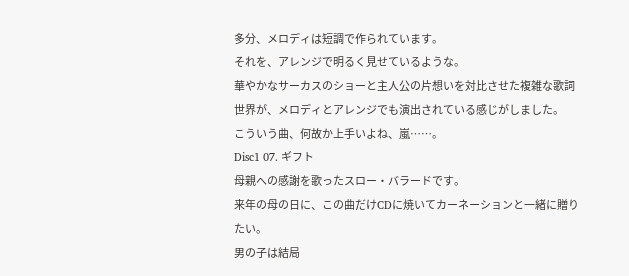多分、メロディは短調で作られています。
それを、アレンジで明るく見せているような。
華やかなサーカスのショーと主人公の片想いを対比させた複雑な歌詞世界が、メロディとアレンジでも演出されている感じがしました。
こういう曲、何故か上手いよね、嵐……。
Disc1 07. ギフト
母親への感謝を歌ったスロー・バラードです。
来年の母の日に、この曲だけCDに焼いてカーネーションと一緒に贈りたい。
男の子は結局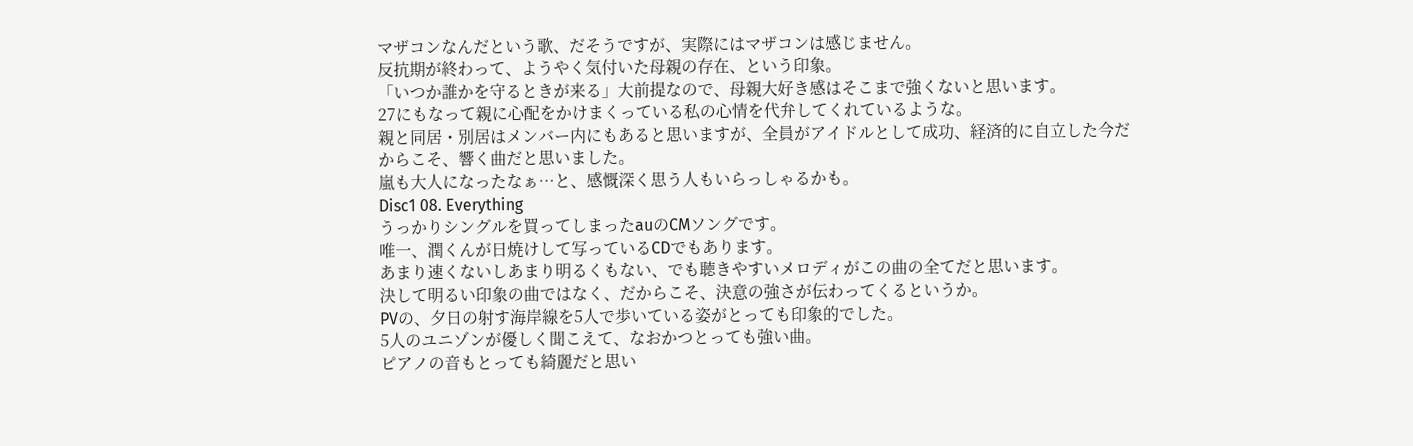マザコンなんだという歌、だそうですが、実際にはマザコンは感じません。
反抗期が終わって、ようやく気付いた母親の存在、という印象。
「いつか誰かを守るときが来る」大前提なので、母親大好き感はそこまで強くないと思います。
27にもなって親に心配をかけまくっている私の心情を代弁してくれているような。
親と同居・別居はメンバー内にもあると思いますが、全員がアイドルとして成功、経済的に自立した今だからこそ、響く曲だと思いました。
嵐も大人になったなぁ…と、感慨深く思う人もいらっしゃるかも。
Disc1 08. Everything
うっかりシングルを買ってしまったauのCMソングです。
唯一、潤くんが日焼けして写っているCDでもあります。
あまり速くないしあまり明るくもない、でも聴きやすいメロディがこの曲の全てだと思います。
決して明るい印象の曲ではなく、だからこそ、決意の強さが伝わってくるというか。
PVの、夕日の射す海岸線を5人で歩いている姿がとっても印象的でした。
5人のユニゾンが優しく聞こえて、なおかつとっても強い曲。
ピアノの音もとっても綺麗だと思い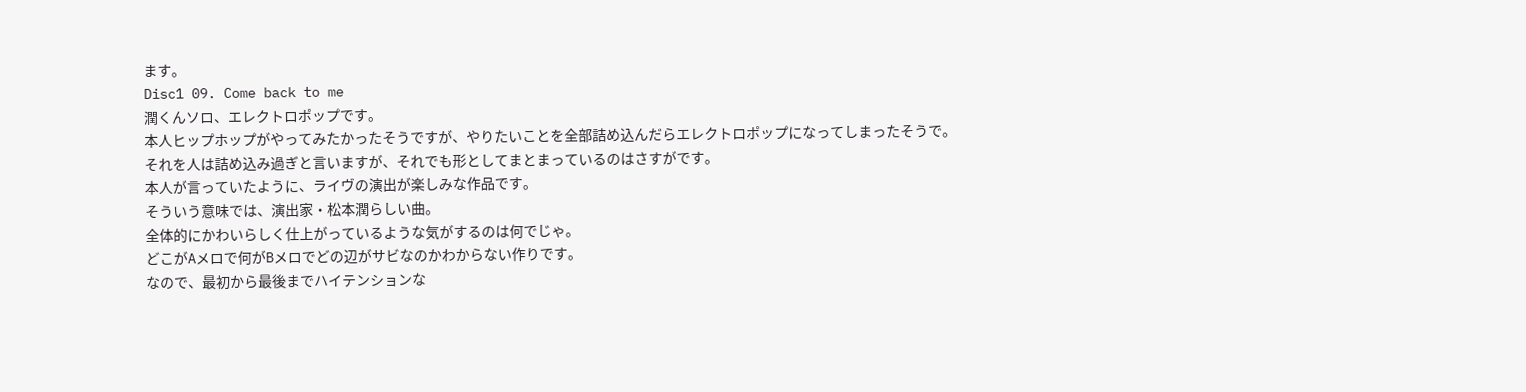ます。
Disc1 09. Come back to me
潤くんソロ、エレクトロポップです。
本人ヒップホップがやってみたかったそうですが、やりたいことを全部詰め込んだらエレクトロポップになってしまったそうで。
それを人は詰め込み過ぎと言いますが、それでも形としてまとまっているのはさすがです。
本人が言っていたように、ライヴの演出が楽しみな作品です。
そういう意味では、演出家・松本潤らしい曲。
全体的にかわいらしく仕上がっているような気がするのは何でじゃ。
どこがAメロで何がBメロでどの辺がサビなのかわからない作りです。
なので、最初から最後までハイテンションな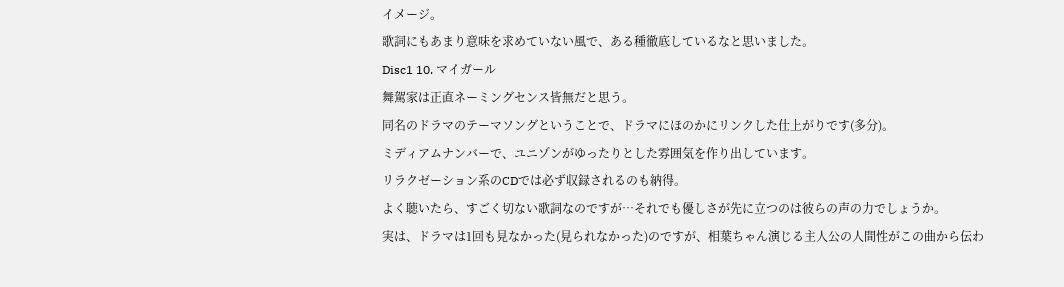イメージ。
歌詞にもあまり意味を求めていない風で、ある種徹底しているなと思いました。
Disc1 10. マイガール
舞駕家は正直ネーミングセンス皆無だと思う。
同名のドラマのテーマソングということで、ドラマにほのかにリンクした仕上がりです(多分)。
ミディアムナンバーで、ユニゾンがゆったりとした雰囲気を作り出しています。
リラクゼーション系のCDでは必ず収録されるのも納得。
よく聴いたら、すごく切ない歌詞なのですが…それでも優しさが先に立つのは彼らの声の力でしょうか。
実は、ドラマは1回も見なかった(見られなかった)のですが、相葉ちゃん演じる主人公の人間性がこの曲から伝わ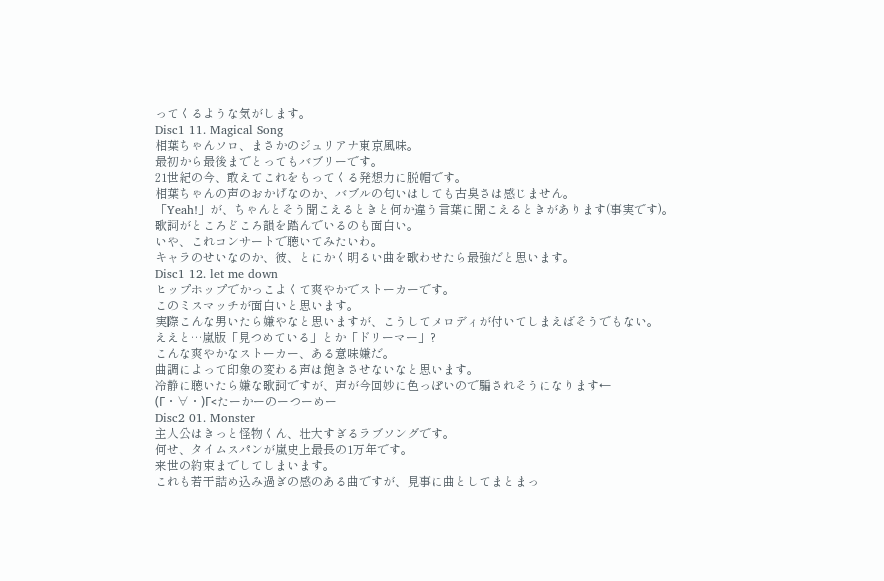ってくるような気がします。
Disc1 11. Magical Song
相葉ちゃんソロ、まさかのジュリアナ東京風味。
最初から最後までとってもバブリーです。
21世紀の今、敢えてこれをもってくる発想力に脱帽です。
相葉ちゃんの声のおかげなのか、バブルの匂いはしても古臭さは感じません。
「Yeah!」が、ちゃんとそう聞こえるときと何か違う言葉に聞こえるときがあります(事実です)。
歌詞がところどころ韻を踏んでいるのも面白い。
いや、これコンサートで聴いてみたいわ。
キャラのせいなのか、彼、とにかく明るい曲を歌わせたら最強だと思います。
Disc1 12. let me down
ヒップホップでかっこよくて爽やかでストーカーです。
このミスマッチが面白いと思います。
実際こんな男いたら嫌やなと思いますが、こうしてメロディが付いてしまえばそうでもない。
ええと…嵐版「見つめている」とか「ドリーマー」?
こんな爽やかなストーカー、ある意味嫌だ。
曲調によって印象の変わる声は飽きさせないなと思います。
冷静に聴いたら嫌な歌詞ですが、声が今回妙に色っぽいので騙されそうになります←
(Γ・∀・)Γ<たーかーのーつーめー
Disc2 01. Monster
主人公はきっと怪物くん、壮大すぎるラブソングです。
何せ、タイムスパンが嵐史上最長の1万年です。
来世の約束までしてしまいます。
これも若干詰め込み過ぎの感のある曲ですが、見事に曲としてまとまっ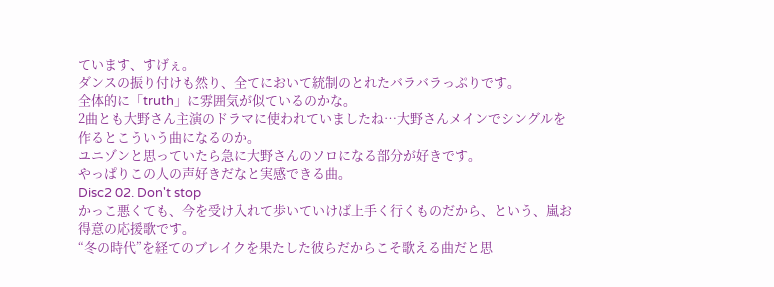ています、すげぇ。
ダンスの振り付けも然り、全てにおいて統制のとれたバラバラっぷりです。
全体的に「truth」に雰囲気が似ているのかな。
2曲とも大野さん主演のドラマに使われていましたね…大野さんメインでシングルを作るとこういう曲になるのか。
ユニゾンと思っていたら急に大野さんのソロになる部分が好きです。
やっぱりこの人の声好きだなと実感できる曲。
Disc2 02. Don't stop
かっこ悪くても、今を受け入れて歩いていけば上手く行くものだから、という、嵐お得意の応援歌です。
“冬の時代”を経てのブレイクを果たした彼らだからこそ歌える曲だと思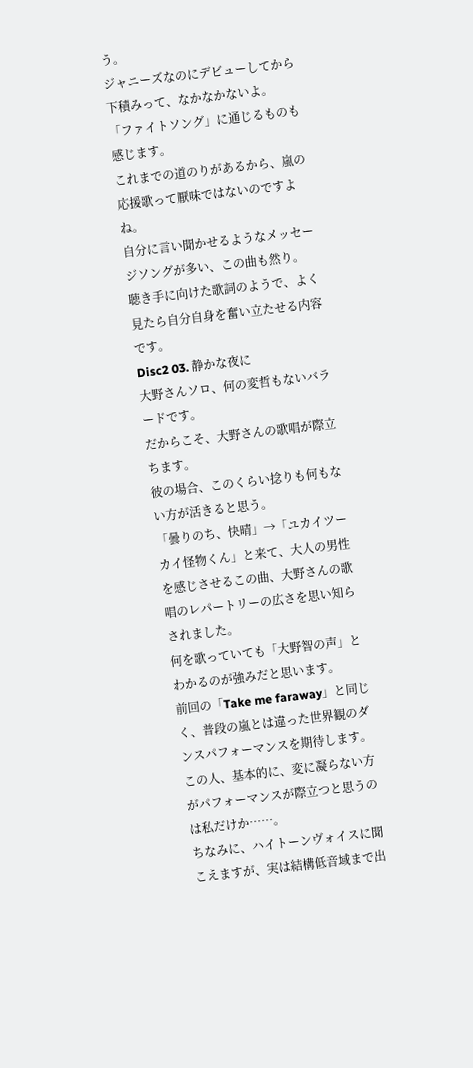う。
ジャニーズなのにデビューしてから下積みって、なかなかないよ。
「ファイトソング」に通じるものも感じます。
これまでの道のりがあるから、嵐の応援歌って厭味ではないのですよね。
自分に言い聞かせるようなメッセージソングが多い、この曲も然り。
聴き手に向けた歌詞のようで、よく見たら自分自身を奮い立たせる内容です。
Disc2 03. 静かな夜に
大野さんソロ、何の変哲もないバラードです。
だからこそ、大野さんの歌唱が際立ちます。
彼の場合、このくらい捻りも何もない方が活きると思う。
「曇りのち、快晴」→「ユカイツーカイ怪物くん」と来て、大人の男性を感じさせるこの曲、大野さんの歌唱のレパートリーの広さを思い知らされました。
何を歌っていても「大野智の声」とわかるのが強みだと思います。
前回の「Take me faraway」と同じく、普段の嵐とは違った世界観のダンスパフォーマンスを期待します。
この人、基本的に、変に凝らない方がパフォーマンスが際立つと思うのは私だけか……。
ちなみに、ハイトーンヴォイスに聞こえますが、実は結構低音域まで出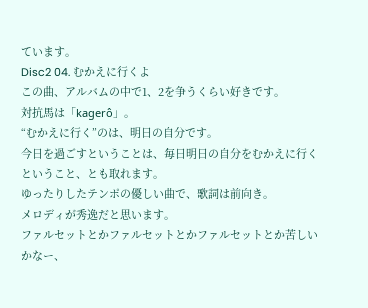ています。
Disc2 04. むかえに行くよ
この曲、アルバムの中で1、2を争うくらい好きです。
対抗馬は「kagerô」。
“むかえに行く”のは、明日の自分です。
今日を過ごすということは、毎日明日の自分をむかえに行くということ、とも取れます。
ゆったりしたテンポの優しい曲で、歌詞は前向き。
メロディが秀逸だと思います。
ファルセットとかファルセットとかファルセットとか苦しいかなー、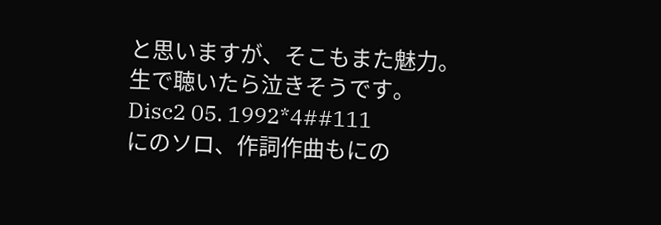と思いますが、そこもまた魅力。
生で聴いたら泣きそうです。
Disc2 05. 1992*4##111
にのソロ、作詞作曲もにの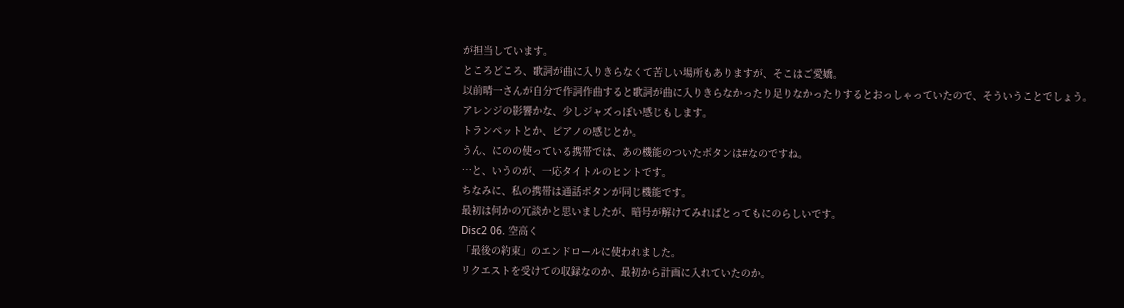が担当しています。
ところどころ、歌詞が曲に入りきらなくて苦しい場所もありますが、そこはご愛嬌。
以前晴一さんが自分で作詞作曲すると歌詞が曲に入りきらなかったり足りなかったりするとおっしゃっていたので、そういうことでしょう。
アレンジの影響かな、少しジャズっぽい感じもします。
トランペットとか、ピアノの感じとか。
うん、にのの使っている携帯では、あの機能のついたボタンは#なのですね。
…と、いうのが、一応タイトルのヒントです。
ちなみに、私の携帯は通話ボタンが同じ機能です。
最初は何かの冗談かと思いましたが、暗号が解けてみればとってもにのらしいです。
Disc2 06. 空高く
「最後の約束」のエンドロールに使われました。
リクエストを受けての収録なのか、最初から計画に入れていたのか。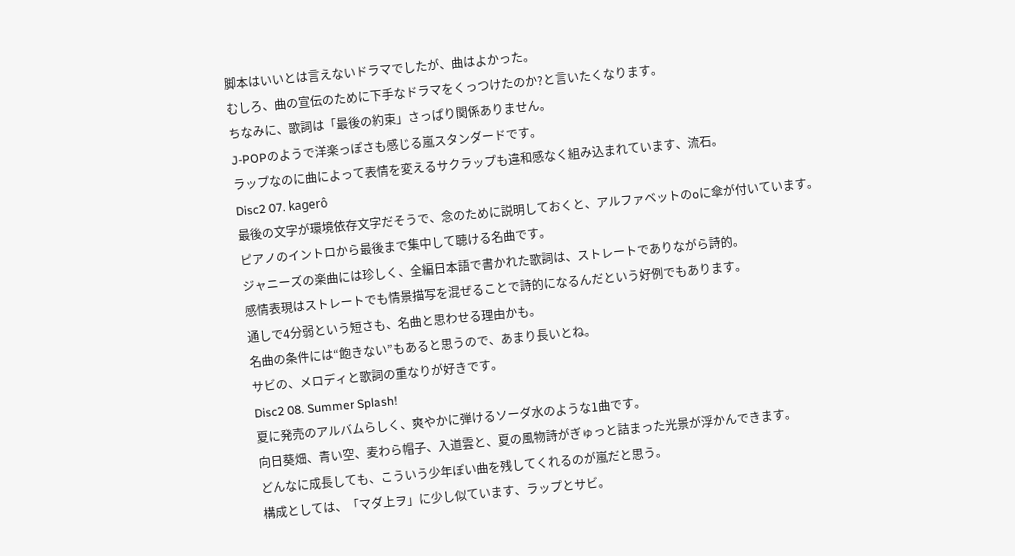脚本はいいとは言えないドラマでしたが、曲はよかった。
むしろ、曲の宣伝のために下手なドラマをくっつけたのか?と言いたくなります。
ちなみに、歌詞は「最後の約束」さっぱり関係ありません。
J-POPのようで洋楽っぽさも感じる嵐スタンダードです。
ラップなのに曲によって表情を変えるサクラップも違和感なく組み込まれています、流石。
Disc2 07. kagerô
最後の文字が環境依存文字だそうで、念のために説明しておくと、アルファベットのoに傘が付いています。
ピアノのイントロから最後まで集中して聴ける名曲です。
ジャニーズの楽曲には珍しく、全編日本語で書かれた歌詞は、ストレートでありながら詩的。
感情表現はストレートでも情景描写を混ぜることで詩的になるんだという好例でもあります。
通しで4分弱という短さも、名曲と思わせる理由かも。
名曲の条件には“飽きない”もあると思うので、あまり長いとね。
サビの、メロディと歌詞の重なりが好きです。
Disc2 08. Summer Splash!
夏に発売のアルバムらしく、爽やかに弾けるソーダ水のような1曲です。
向日葵畑、青い空、麦わら帽子、入道雲と、夏の風物詩がぎゅっと詰まった光景が浮かんできます。
どんなに成長しても、こういう少年ぽい曲を残してくれるのが嵐だと思う。
構成としては、「マダ上ヲ」に少し似ています、ラップとサビ。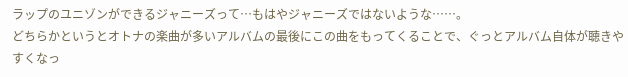ラップのユニゾンができるジャニーズって…もはやジャニーズではないような……。
どちらかというとオトナの楽曲が多いアルバムの最後にこの曲をもってくることで、ぐっとアルバム自体が聴きやすくなっ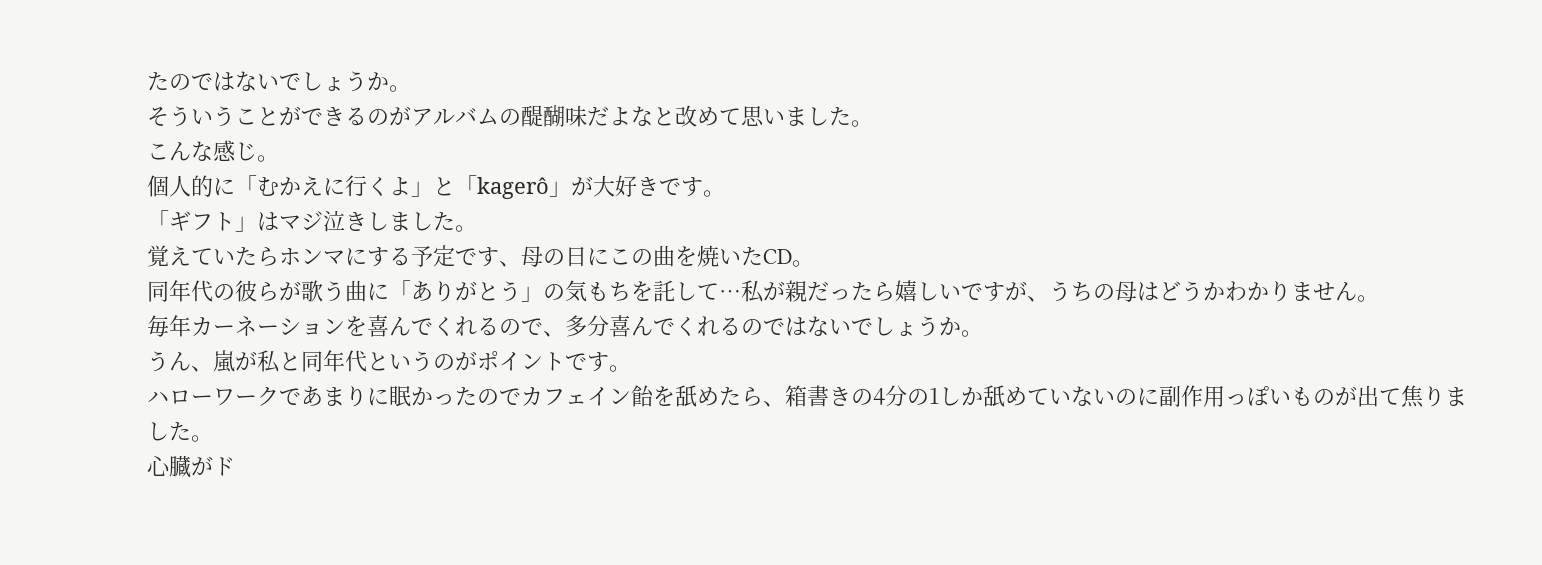たのではないでしょうか。
そういうことができるのがアルバムの醍醐味だよなと改めて思いました。
こんな感じ。
個人的に「むかえに行くよ」と「kagerô」が大好きです。
「ギフト」はマジ泣きしました。
覚えていたらホンマにする予定です、母の日にこの曲を焼いたCD。
同年代の彼らが歌う曲に「ありがとう」の気もちを託して…私が親だったら嬉しいですが、うちの母はどうかわかりません。
毎年カーネーションを喜んでくれるので、多分喜んでくれるのではないでしょうか。
うん、嵐が私と同年代というのがポイントです。
ハローワークであまりに眠かったのでカフェイン飴を舐めたら、箱書きの4分の1しか舐めていないのに副作用っぽいものが出て焦りました。
心臓がド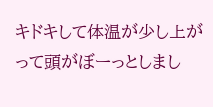キドキして体温が少し上がって頭がぼーっとしまし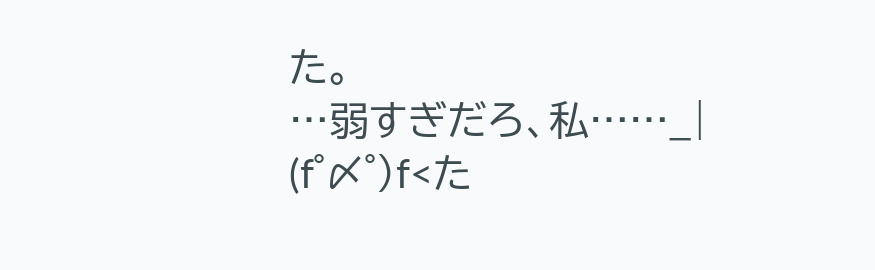た。
…弱すぎだろ、私……_|
(f゜〆゜)f<た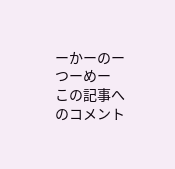ーかーのーつーめー
この記事へのコメント